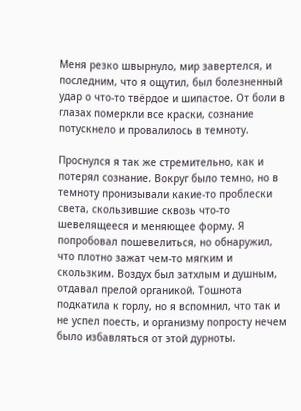Меня резко швырнуло, мир завертелся, и последним, что я ощутил, был болезненный удар о что-то твёрдое и шипастое. От боли в глазах померкли все краски, сознание потускнело и провалилось в темноту.

Проснулся я так же стремительно, как и потерял сознание. Вокруг было темно, но в темноту пронизывали какие-то проблески света, скользившие сквозь что-то шевелящееся и меняющее форму. Я попробовал пошевелиться, но обнаружил, что плотно зажат чем-то мягким и скользким. Воздух был затхлым и душным, отдавал прелой органикой. Тошнота подкатила к горлу, но я вспомнил, что так и не успел поесть, и организму попросту нечем было избавляться от этой дурноты.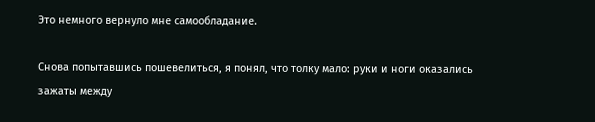Это немного вернуло мне самообладание.

Снова попытавшись пошевелиться, я понял, что толку мало: руки и ноги оказались зажаты между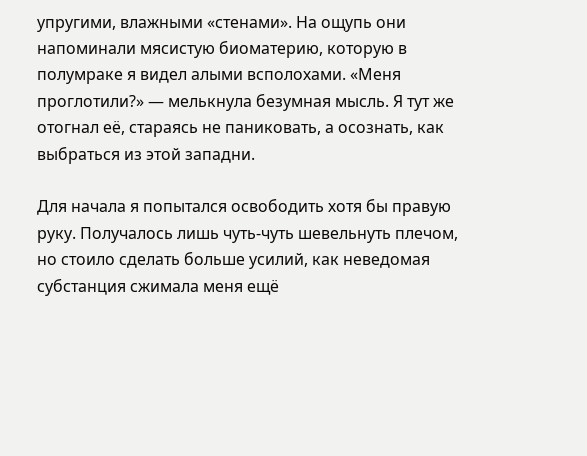упругими, влажными «стенами». На ощупь они напоминали мясистую биоматерию, которую в полумраке я видел алыми всполохами. «Меня проглотили?» — мелькнула безумная мысль. Я тут же отогнал её, стараясь не паниковать, а осознать, как выбраться из этой западни.

Для начала я попытался освободить хотя бы правую руку. Получалось лишь чуть-чуть шевельнуть плечом, но стоило сделать больше усилий, как неведомая субстанция сжимала меня ещё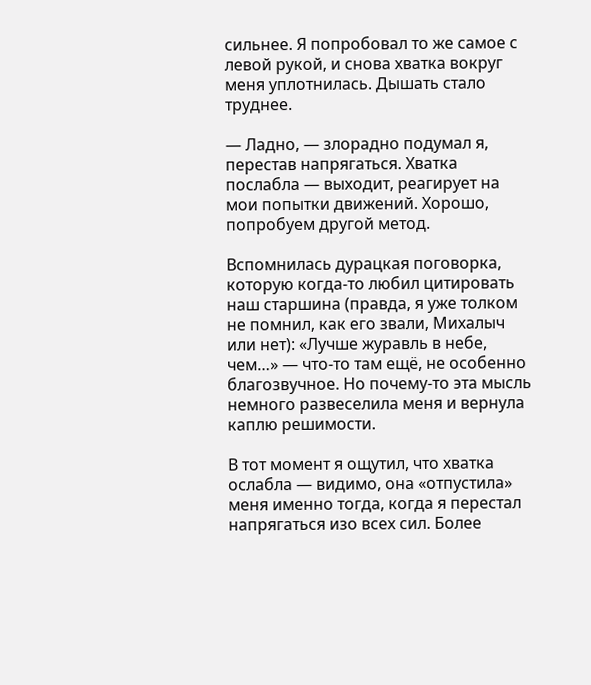сильнее. Я попробовал то же самое с левой рукой, и снова хватка вокруг меня уплотнилась. Дышать стало труднее.

— Ладно, — злорадно подумал я, перестав напрягаться. Хватка послабла — выходит, реагирует на мои попытки движений. Хорошо, попробуем другой метод.

Вспомнилась дурацкая поговорка, которую когда-то любил цитировать наш старшина (правда, я уже толком не помнил, как его звали, Михалыч или нет): «Лучше журавль в небе, чем…» — что-то там ещё, не особенно благозвучное. Но почему-то эта мысль немного развеселила меня и вернула каплю решимости.

В тот момент я ощутил, что хватка ослабла — видимо, она «отпустила» меня именно тогда, когда я перестал напрягаться изо всех сил. Более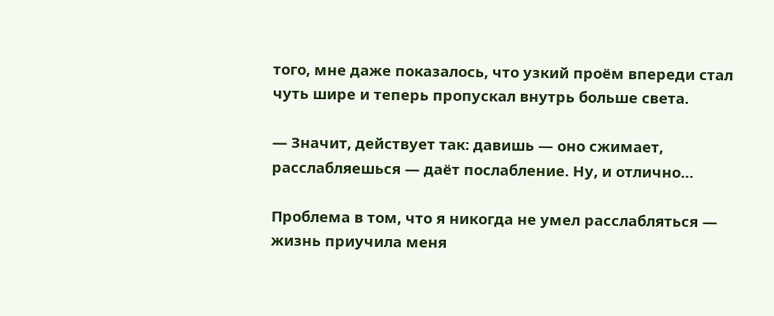того, мне даже показалось, что узкий проём впереди стал чуть шире и теперь пропускал внутрь больше света.

— Значит, действует так: давишь — оно сжимает, расслабляешься — даёт послабление. Ну, и отлично…

Проблема в том, что я никогда не умел расслабляться — жизнь приучила меня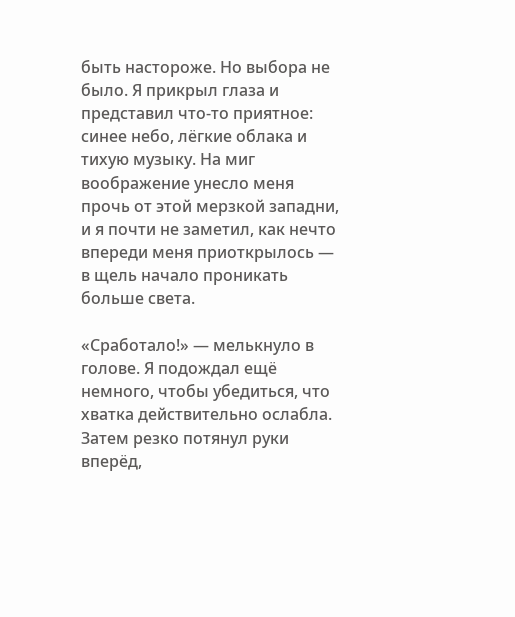быть настороже. Но выбора не было. Я прикрыл глаза и представил что-то приятное: синее небо, лёгкие облака и тихую музыку. На миг воображение унесло меня прочь от этой мерзкой западни, и я почти не заметил, как нечто впереди меня приоткрылось — в щель начало проникать больше света.

«Сработало!» — мелькнуло в голове. Я подождал ещё немного, чтобы убедиться, что хватка действительно ослабла. Затем резко потянул руки вперёд,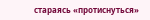стараясь «протиснуться»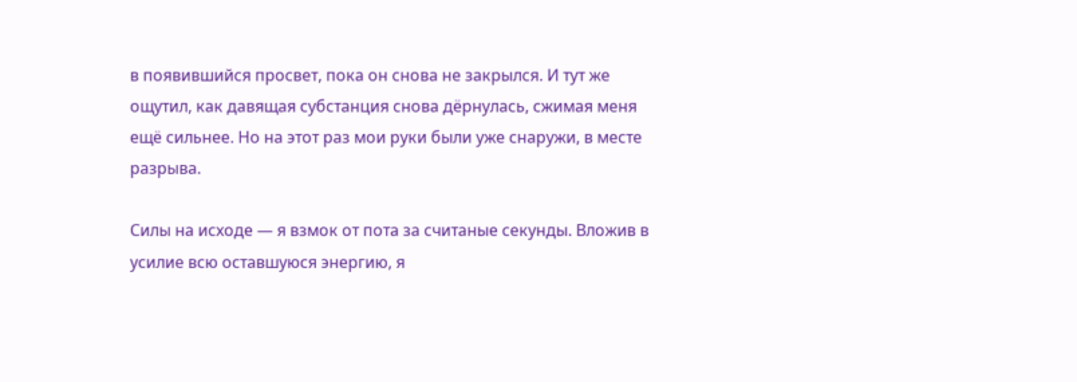в появившийся просвет, пока он снова не закрылся. И тут же ощутил, как давящая субстанция снова дёрнулась, сжимая меня ещё сильнее. Но на этот раз мои руки были уже снаружи, в месте разрыва.

Силы на исходе — я взмок от пота за считаные секунды. Вложив в усилие всю оставшуюся энергию, я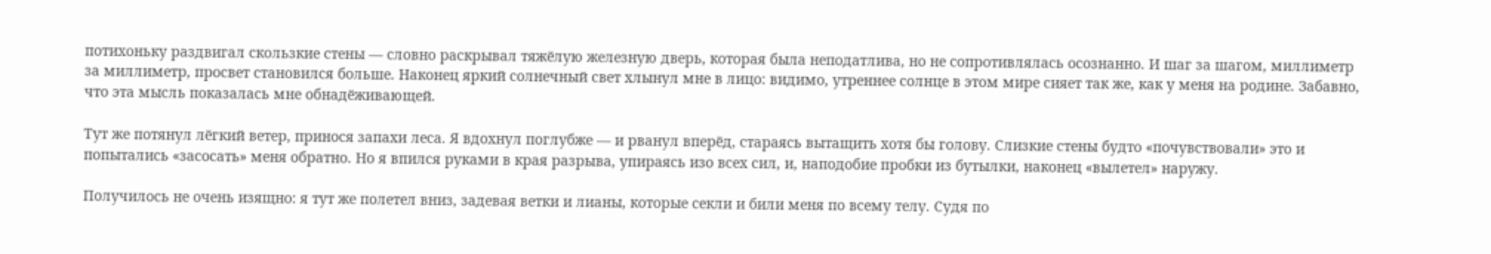потихоньку раздвигал скользкие стены — словно раскрывал тяжёлую железную дверь, которая была неподатлива, но не сопротивлялась осознанно. И шаг за шагом, миллиметр за миллиметр, просвет становился больше. Наконец яркий солнечный свет хлынул мне в лицо: видимо, утреннее солнце в этом мире сияет так же, как у меня на родине. Забавно, что эта мысль показалась мне обнадёживающей.

Тут же потянул лёгкий ветер, принося запахи леса. Я вдохнул поглубже — и рванул вперёд, стараясь вытащить хотя бы голову. Слизкие стены будто «почувствовали» это и попытались «засосать» меня обратно. Но я впился руками в края разрыва, упираясь изо всех сил, и, наподобие пробки из бутылки, наконец «вылетел» наружу.

Получилось не очень изящно: я тут же полетел вниз, задевая ветки и лианы, которые секли и били меня по всему телу. Судя по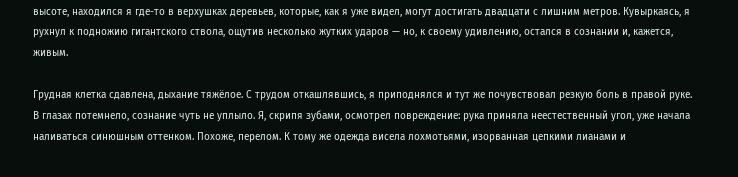высоте, находился я где-то в верхушках деревьев, которые, как я уже видел, могут достигать двадцати с лишним метров. Кувыркаясь, я рухнул к подножию гигантского ствола, ощутив несколько жутких ударов — но, к своему удивлению, остался в сознании и, кажется, живым.

Грудная клетка сдавлена, дыхание тяжёлое. С трудом откашлявшись, я приподнялся и тут же почувствовал резкую боль в правой руке. В глазах потемнело, сознание чуть не уплыло. Я, скрипя зубами, осмотрел повреждение: рука приняла неестественный угол, уже начала наливаться синюшным оттенком. Похоже, перелом. К тому же одежда висела лохмотьями, изорванная цепкими лианами и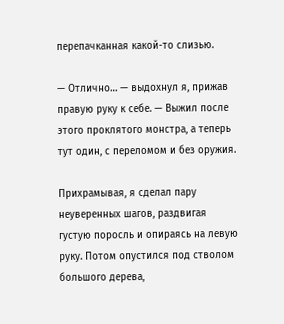перепачканная какой-то слизью.

— Отлично… — выдохнул я, прижав правую руку к себе. — Выжил после этого проклятого монстра, а теперь тут один, с переломом и без оружия.

Прихрамывая, я сделал пару неуверенных шагов, раздвигая густую поросль и опираясь на левую руку. Потом опустился под стволом большого дерева,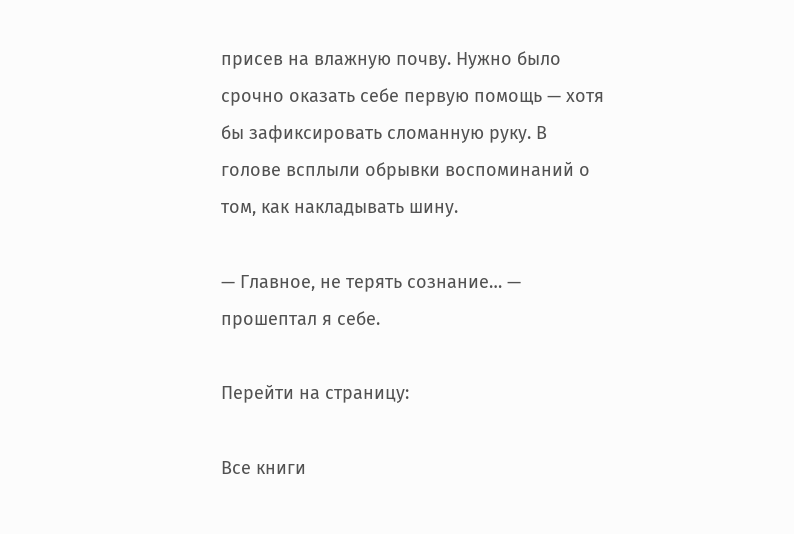присев на влажную почву. Нужно было срочно оказать себе первую помощь — хотя бы зафиксировать сломанную руку. В голове всплыли обрывки воспоминаний о том, как накладывать шину.

— Главное, не терять сознание… — прошептал я себе.

Перейти на страницу:

Все книги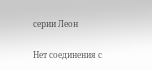серии Леон

Нет соединения с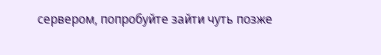сервером, попробуйте зайти чуть позже